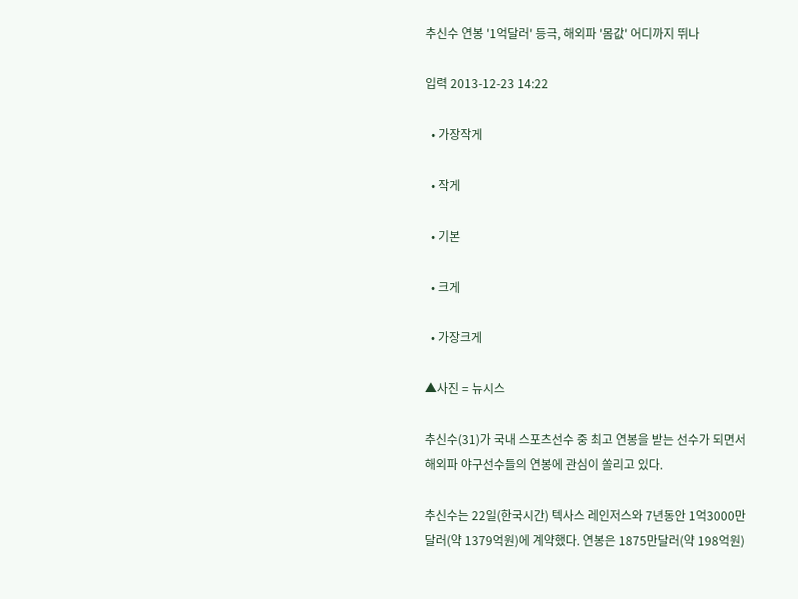추신수 연봉 '1억달러' 등극, 해외파 '몸값' 어디까지 뛰나

입력 2013-12-23 14:22

  • 가장작게

  • 작게

  • 기본

  • 크게

  • 가장크게

▲사진 = 뉴시스

추신수(31)가 국내 스포츠선수 중 최고 연봉을 받는 선수가 되면서 해외파 야구선수들의 연봉에 관심이 쏠리고 있다.

추신수는 22일(한국시간) 텍사스 레인저스와 7년동안 1억3000만달러(약 1379억원)에 계약했다. 연봉은 1875만달러(약 198억원)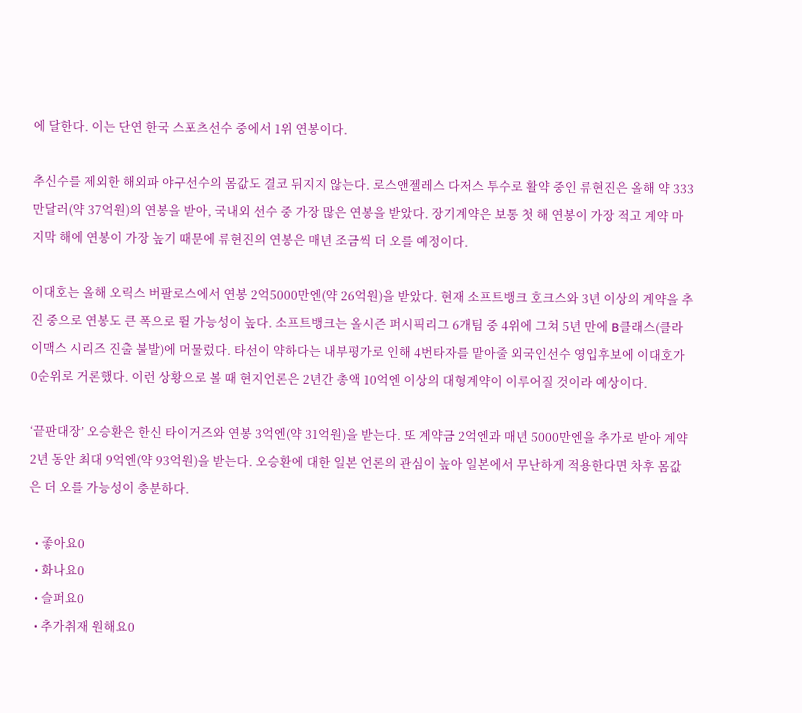에 달한다. 이는 단연 한국 스포츠선수 중에서 1위 연봉이다.

추신수를 제외한 해외파 야구선수의 몸값도 결코 뒤지지 않는다. 로스앤젤레스 다저스 투수로 활약 중인 류현진은 올해 약 333만달러(약 37억원)의 연봉을 받아, 국내외 선수 중 가장 많은 연봉을 받았다. 장기계약은 보통 첫 해 연봉이 가장 적고 계약 마지막 해에 연봉이 가장 높기 때문에 류현진의 연봉은 매년 조금씩 더 오를 예정이다.

이대호는 올해 오릭스 버팔로스에서 연봉 2억5000만엔(약 26억원)을 받았다. 현재 소프트뱅크 호크스와 3년 이상의 계약을 추진 중으로 연봉도 큰 폭으로 뛸 가능성이 높다. 소프트뱅크는 올시즌 퍼시픽리그 6개팀 중 4위에 그쳐 5년 만에 B클래스(클라이맥스 시리즈 진출 불발)에 머물렀다. 타선이 약하다는 내부평가로 인해 4번타자를 맡아줄 외국인선수 영입후보에 이대호가 0순위로 거론했다. 이런 상황으로 볼 때 현지언론은 2년간 총액 10억엔 이상의 대형계약이 이루어질 것이라 예상이다.

‘끝판대장’ 오승환은 한신 타이거즈와 연봉 3억엔(약 31억원)을 받는다. 또 계약금 2억엔과 매년 5000만엔을 추가로 받아 계약 2년 동안 최대 9억엔(약 93억원)을 받는다. 오승환에 대한 일본 언론의 관심이 높아 일본에서 무난하게 적용한다면 차후 몸값은 더 오를 가능성이 충분하다.

  • 좋아요0
  • 화나요0
  • 슬퍼요0
  • 추가취재 원해요0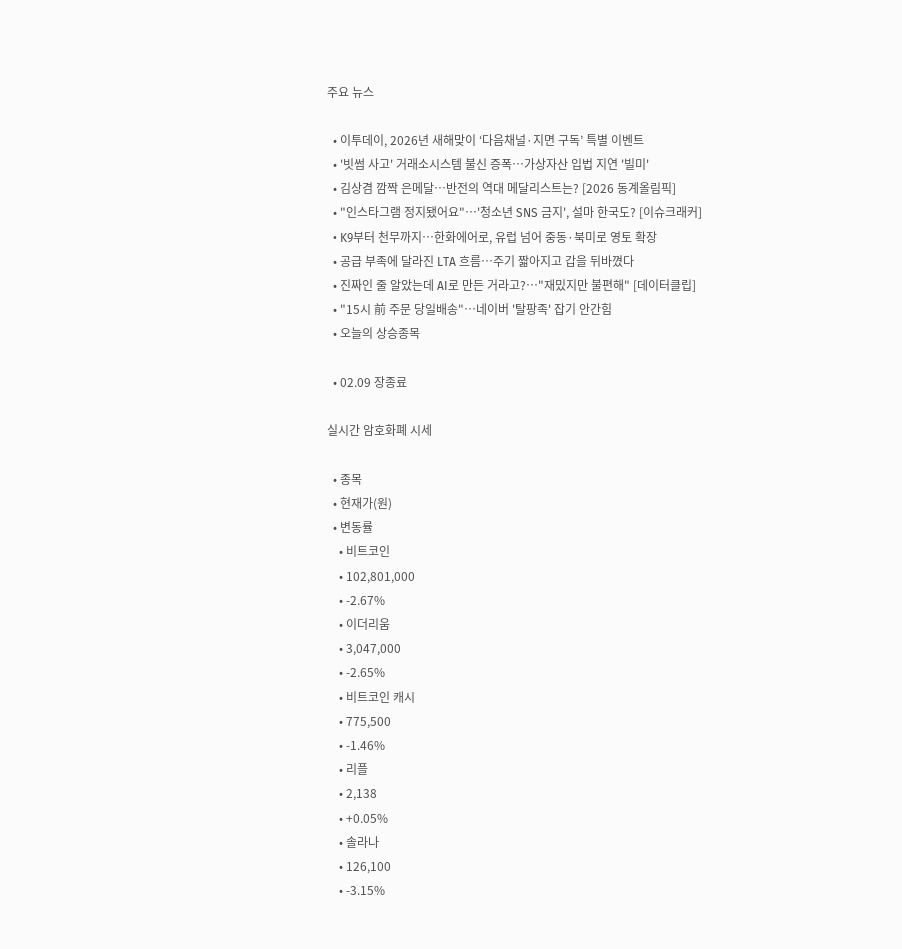주요 뉴스

  • 이투데이, 2026년 새해맞이 ‘다음채널·지면 구독’ 특별 이벤트
  • '빗썸 사고' 거래소시스템 불신 증폭…가상자산 입법 지연 '빌미'
  • 김상겸 깜짝 은메달…반전의 역대 메달리스트는? [2026 동계올림픽]
  • "인스타그램 정지됐어요"⋯'청소년 SNS 금지', 설마 한국도? [이슈크래커]
  • K9부터 천무까지…한화에어로, 유럽 넘어 중동·북미로 영토 확장
  • 공급 부족에 달라진 LTA 흐름⋯주기 짧아지고 갑을 뒤바꼈다
  • 진짜인 줄 알았는데 AI로 만든 거라고?…"재밌지만 불편해" [데이터클립]
  • "15시 前 주문 당일배송"…네이버 '탈팡족' 잡기 안간힘
  • 오늘의 상승종목

  • 02.09 장종료

실시간 암호화폐 시세

  • 종목
  • 현재가(원)
  • 변동률
    • 비트코인
    • 102,801,000
    • -2.67%
    • 이더리움
    • 3,047,000
    • -2.65%
    • 비트코인 캐시
    • 775,500
    • -1.46%
    • 리플
    • 2,138
    • +0.05%
    • 솔라나
    • 126,100
    • -3.15%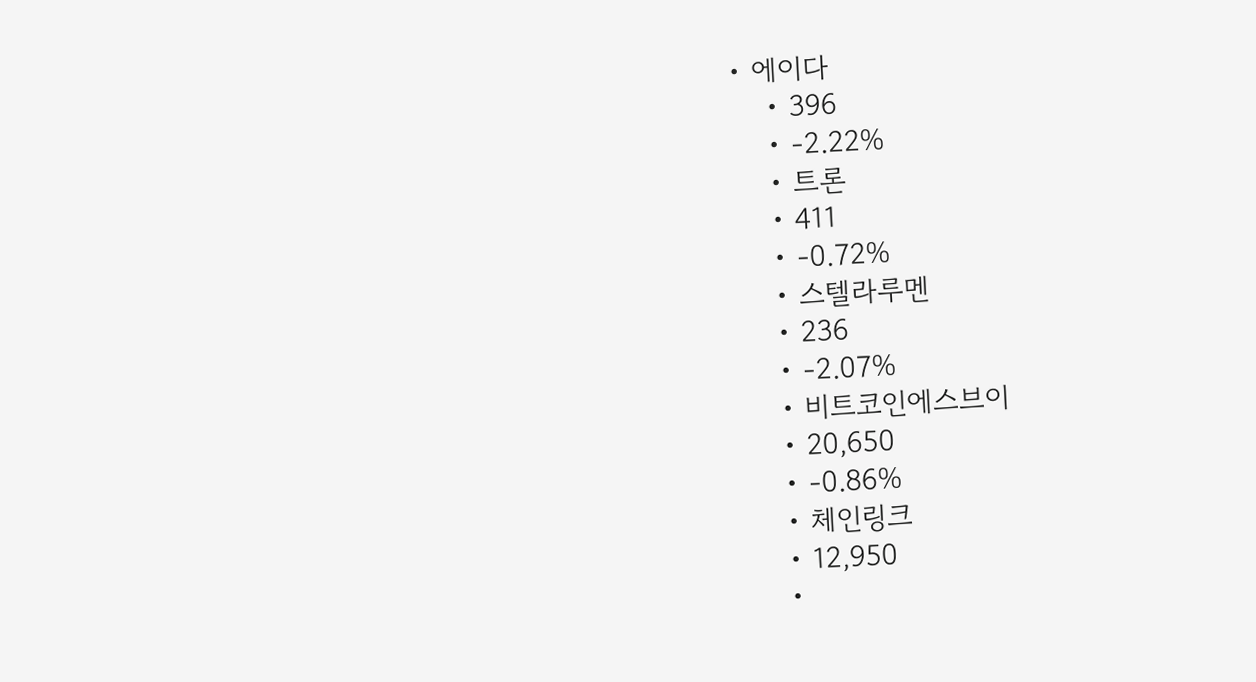• 에이다
    • 396
    • -2.22%
    • 트론
    • 411
    • -0.72%
    • 스텔라루멘
    • 236
    • -2.07%
    • 비트코인에스브이
    • 20,650
    • -0.86%
    • 체인링크
    • 12,950
    •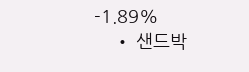-1.89%
    • 샌드박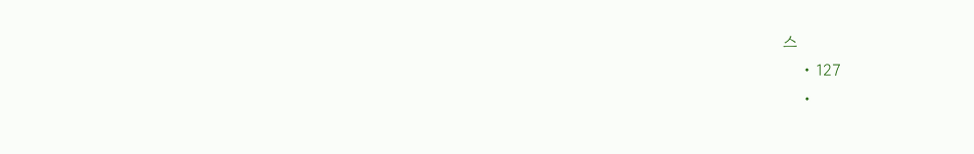스
    • 127
    •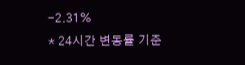-2.31%
* 24시간 변동률 기준